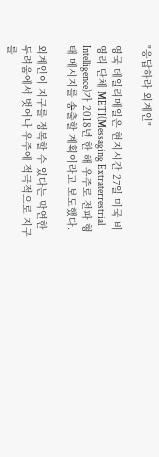"응답하라 외계인"

영국 데일리메일은 현지시간 27일 미국 비영리 단체 METI(Messaging Extraterrestrial Intelligence)가 2018년 한 해 우주로 전파 형태 메시지를 송출할 계획이라고 보도했다.

외계인이 지구를 정복할 수 있다는 막연한 두려움에서 벗어나 우주에 적극적으로 지구를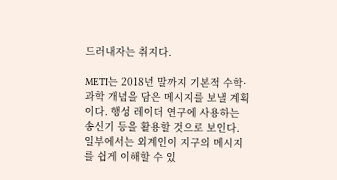드러내자는 취지다.

METI는 2018년 말까지 기본적 수학·과학 개념을 담은 메시지를 보낼 계획이다. 행성 레이더 연구에 사용하는 송신기 등을 활용할 것으로 보인다. 일부에서는 외계인이 지구의 메시지를 쉽게 이해할 수 있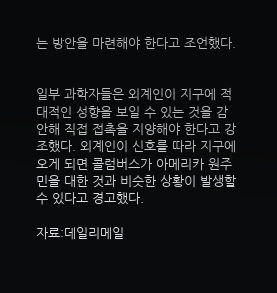는 방안을 마련해야 한다고 조언했다.


일부 과학자들은 외계인이 지구에 적대적인 성향을 보일 수 있는 것을 감안해 직접 접촉을 지양해야 한다고 강조했다. 외계인이 신호를 따라 지구에 오게 되면 콜럼버스가 아메리카 원주민을 대한 것과 비슷한 상황이 발생할 수 있다고 경고했다.

자료:데일리메일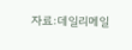자료:데일리메일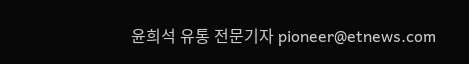윤희석 유통 전문기자 pioneer@etnews.com